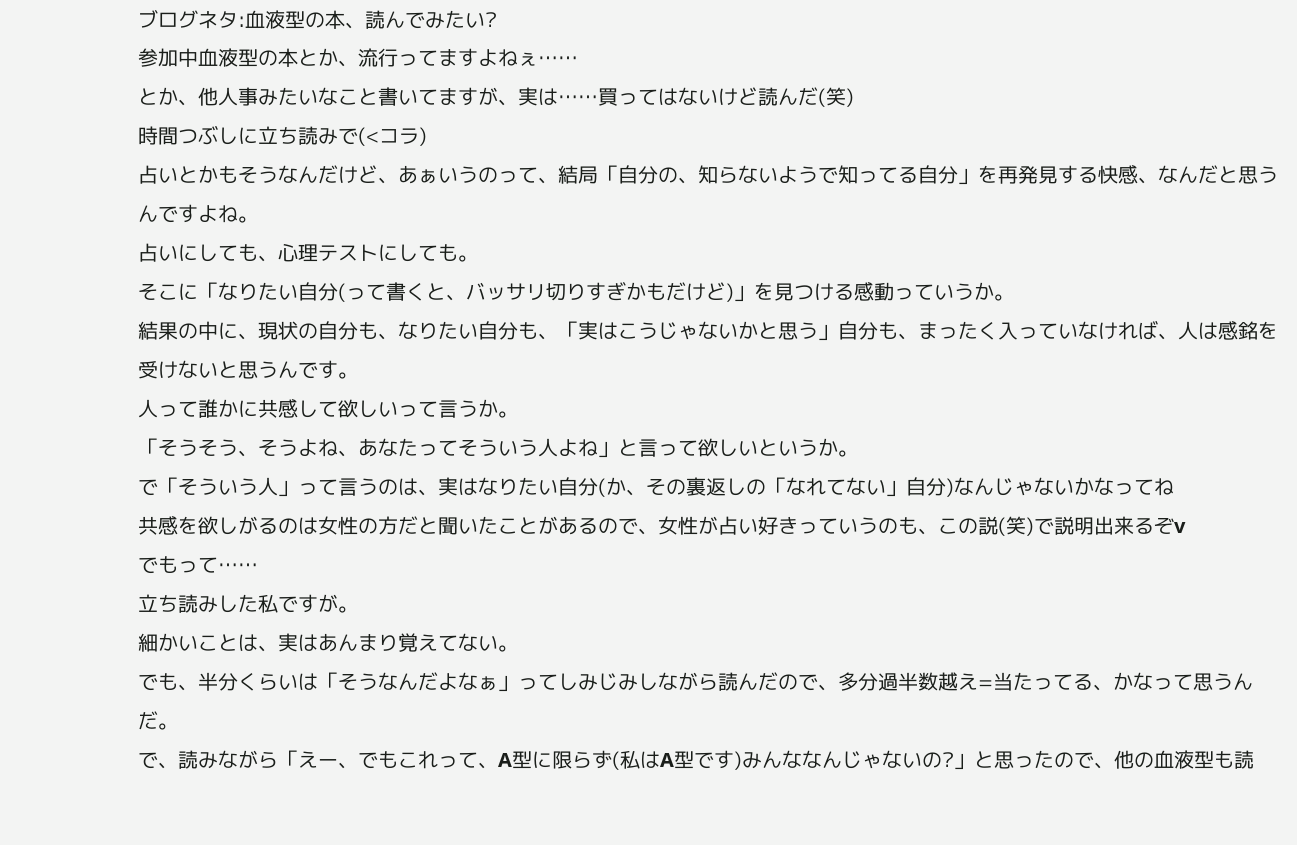ブログネタ:血液型の本、読んでみたい?
参加中血液型の本とか、流行ってますよねぇ……
とか、他人事みたいなこと書いてますが、実は……買ってはないけど読んだ(笑)
時間つぶしに立ち読みで(<コラ)
占いとかもそうなんだけど、あぁいうのって、結局「自分の、知らないようで知ってる自分」を再発見する快感、なんだと思うんですよね。
占いにしても、心理テストにしても。
そこに「なりたい自分(って書くと、バッサリ切りすぎかもだけど)」を見つける感動っていうか。
結果の中に、現状の自分も、なりたい自分も、「実はこうじゃないかと思う」自分も、まったく入っていなければ、人は感銘を受けないと思うんです。
人って誰かに共感して欲しいって言うか。
「そうそう、そうよね、あなたってそういう人よね」と言って欲しいというか。
で「そういう人」って言うのは、実はなりたい自分(か、その裏返しの「なれてない」自分)なんじゃないかなってね
共感を欲しがるのは女性の方だと聞いたことがあるので、女性が占い好きっていうのも、この説(笑)で説明出来るぞv
でもって……
立ち読みした私ですが。
細かいことは、実はあんまり覚えてない。
でも、半分くらいは「そうなんだよなぁ」ってしみじみしながら読んだので、多分過半数越え=当たってる、かなって思うんだ。
で、読みながら「えー、でもこれって、A型に限らず(私はA型です)みんななんじゃないの?」と思ったので、他の血液型も読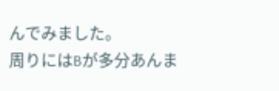んでみました。
周りにはBが多分あんま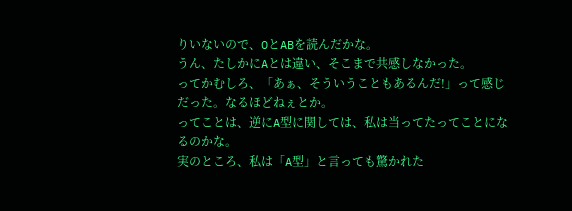りいないので、OとABを読んだかな。
うん、たしかにAとは違い、そこまで共感しなかった。
ってかむしろ、「あぁ、そういうこともあるんだ!」って感じだった。なるほどねぇとか。
ってことは、逆にA型に関しては、私は当ってたってことになるのかな。
実のところ、私は「A型」と言っても驚かれた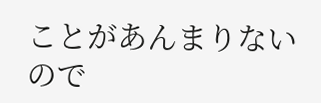ことがあんまりないので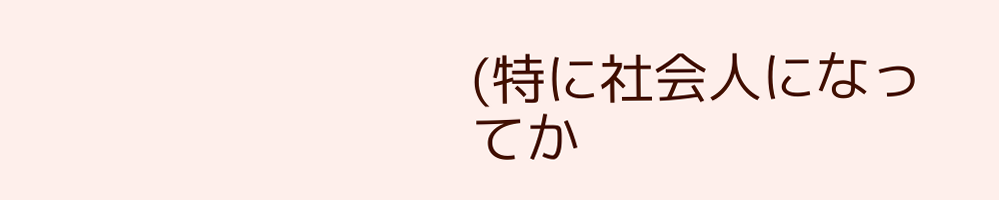(特に社会人になってか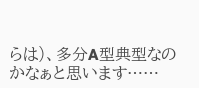らは)、多分A型典型なのかなぁと思います……